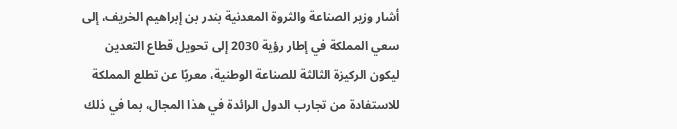أشار وزير الصناعة والثروة المعدنية بندر بن إبراهيم الخريف، إلى سعي المملكة في إطار رؤية 2030 إلى تحويل قطاع التعدين ليكون الركيزة الثالثة للصناعة الوطنية، معربًا عن تطلع المملكة للاستفادة من تجارب الدول الرائدة في هذا المجال، بما في ذلك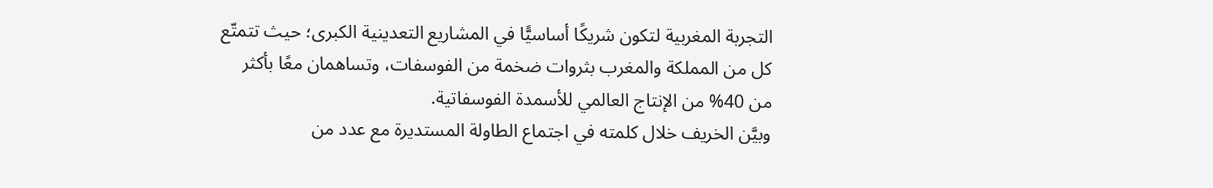التجربة المغربية لتكون شريكًا أساسيًّا في المشاريع التعدينية الكبرى؛ حيث تتمتّع كل من المملكة والمغرب بثروات ضخمة من الفوسفات، وتساهمان معًا بأكثر من 40% من الإنتاج العالمي للأسمدة الفوسفاتية.
وبيَّن الخريف خلال كلمته في اجتماع الطاولة المستديرة مع عدد من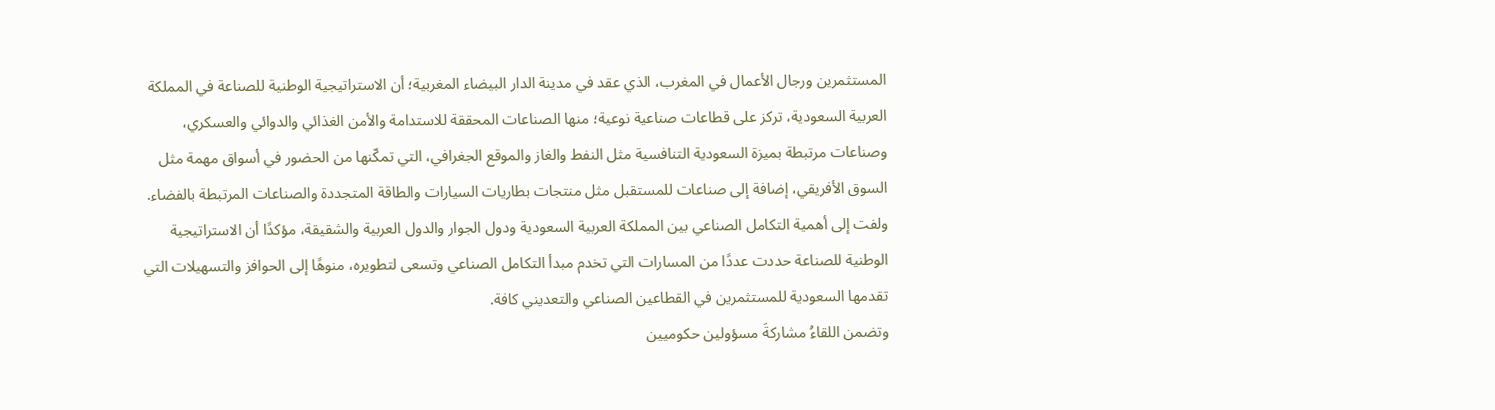المستثمرين ورجال الأعمال في المغرب، الذي عقد في مدينة الدار البيضاء المغربية؛ أن الاستراتيجية الوطنية للصناعة في المملكة العربية السعودية، تركز على قطاعات صناعية نوعية؛ منها الصناعات المحققة للاستدامة والأمن الغذائي والدوائي والعسكري، وصناعات مرتبطة بميزة السعودية التنافسية مثل النفط والغاز والموقع الجغرافي، التي تمكّنها من الحضور في أسواق مهمة مثل السوق الأفريقي، إضافة إلى صناعات للمستقبل مثل منتجات بطاريات السيارات والطاقة المتجددة والصناعات المرتبطة بالفضاء.
ولفت إلى أهمية التكامل الصناعي بين المملكة العربية السعودية ودول الجوار والدول العربية والشقيقة، مؤكدًا أن الاستراتيجية الوطنية للصناعة حددت عددًا من المسارات التي تخدم مبدأ التكامل الصناعي وتسعى لتطويره، منوهًا إلى الحوافز والتسهيلات التي تقدمها السعودية للمستثمرين في القطاعين الصناعي والتعديني كافة.
وتضمن اللقاءُ مشاركةَ مسؤولين حكوميين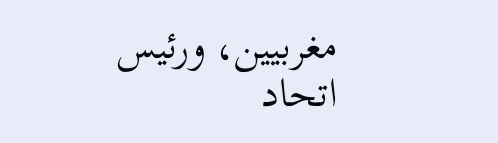مغربيين، ورئيس اتحاد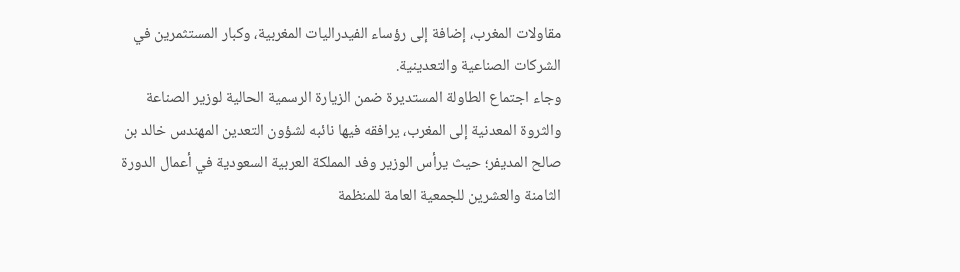مقاولات المغرب، إضافة إلى رؤساء الفيدراليات المغربية، وكبار المستثمرين في الشركات الصناعية والتعدينية.
وجاء اجتماع الطاولة المستديرة ضمن الزيارة الرسمية الحالية لوزير الصناعة والثروة المعدنية إلى المغرب، يرافقه فيها نائبه لشؤون التعدين المهندس خالد بن صالح المديفر؛ حيث يرأس الوزير وفد المملكة العربية السعودية في أعمال الدورة الثامنة والعشرين للجمعية العامة للمنظمة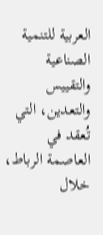العربية للتنمية الصناعية والتقييس والتعدين، التي تُعقد في العاصمة الرباط، خلال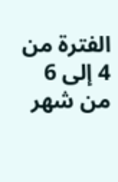الفترة من 4 إلى 6 من شهر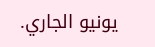يونيو الجاري.